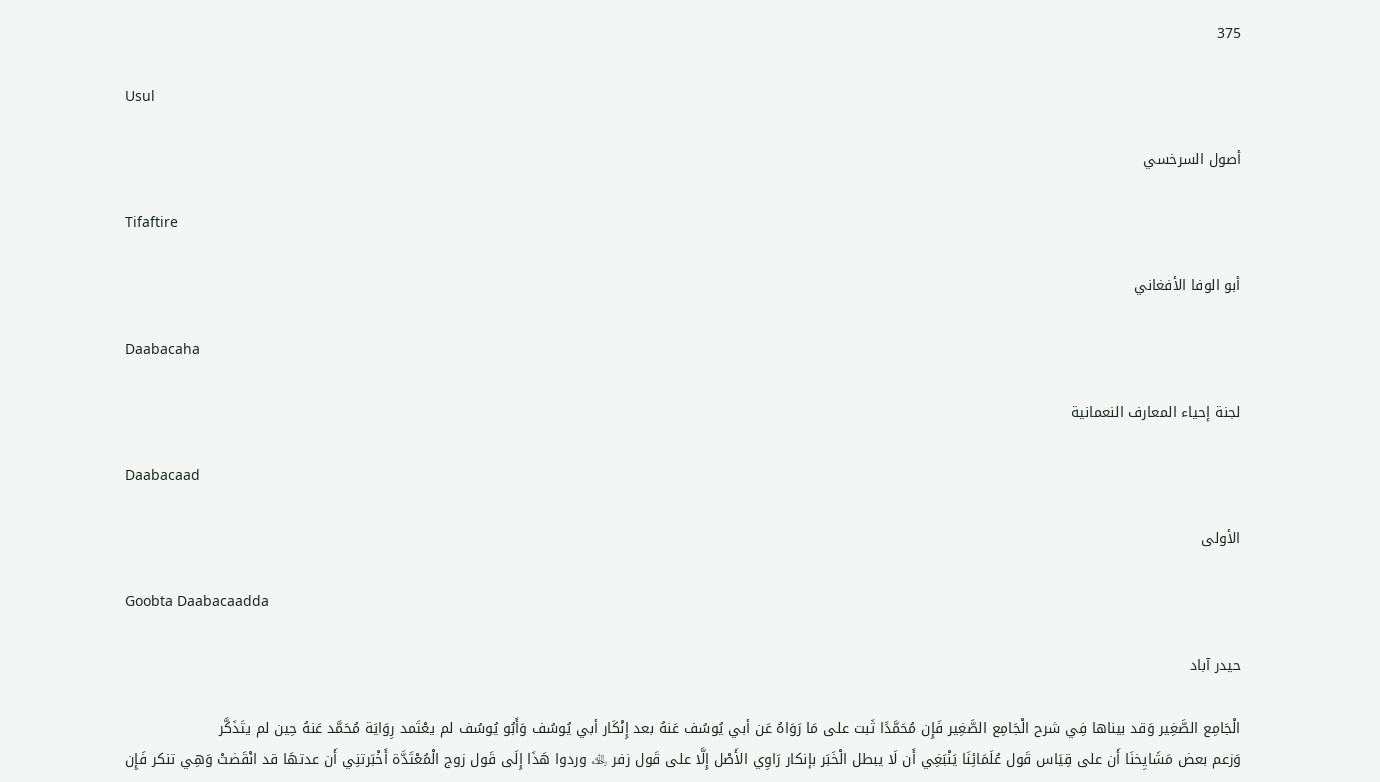375

Usul

أصول السرخسي

Tifaftire

أبو الوفا الأفغاني

Daabacaha

لجنة إحياء المعارف النعمانية

Daabacaad

الأولى

Goobta Daabacaadda

حيدر آباد

الْجَامِع الصَّغِير وَقد بيناها فِي شرح الْجَامِع الصَّغِير فَإِن مُحَمَّدًا ثَبت على مَا رَوَاهُ عَن أبي يُوسُف عَنهُ بعد إِنْكَار أبي يُوسُف وَأَبُو يُوسُف لم يعْتَمد رِوَايَة مُحَمَّد عَنهُ حِين لم يتَذَكَّر
وَزعم بعض مَشَايِخنَا أَن على قِيَاس قَول عُلَمَائِنَا يَنْبَغِي أَن لَا يبطل الْخَبَر بإنكار رَاوِي الأَصْل إِلَّا على قَول زفر ﵀ وردوا هَذَا إِلَى قَول زوج الْمُعْتَدَّة أَخْبَرتنِي أَن عدتهَا قد انْقَضتْ وَهِي تنكر فَإِن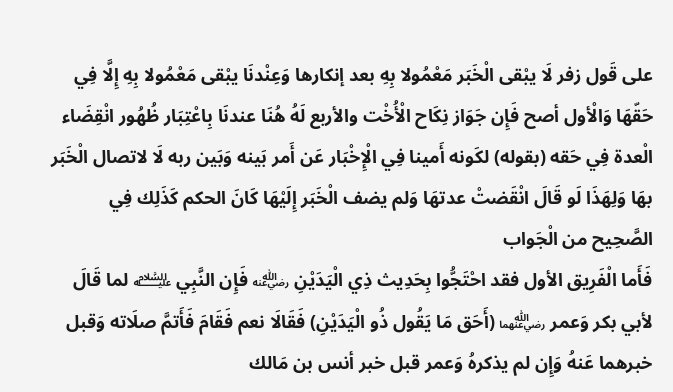على قَول زفر لَا يبْقى الْخَبَر مَعْمُولا بِهِ بعد إنكارها وَعِنْدنَا يبْقى مَعْمُولا بِهِ إِلَّا فِي حَقّهَا وَالْأول أصح فَإِن جَوَاز نِكَاح الْأُخْت والأربع لَهُ هُنَا عندنَا بِاعْتِبَار ظُهُور انْقِضَاء الْعدة فِي حَقه (بقوله) لكَونه أَمينا فِي الْإِخْبَار عَن أَمر بَينه وَبَين ربه لَا لاتصال الْخَبَر بهَا وَلِهَذَا لَو قَالَ انْقَضتْ عدتهَا وَلم يضف الْخَبَر إِلَيْهَا كَانَ الحكم كَذَلِك فِي الصَّحِيح من الْجَواب
فَأَما الْفَرِيق الأول فقد احْتَجُّوا بِحَدِيث ذِي الْيَدَيْنِ ﵁ فَإِن النَّبِي ﵇ لما قَالَ لأبي بكر وَعمر ﵄ (أَحَق مَا يَقُول ذُو الْيَدَيْنِ) فَقَالَا نعم فَقَامَ فَأَتمَّ صلَاته وَقبل خبرهما عَنهُ وَإِن لم يذكرهُ وَعمر قبل خبر أنس بن مَالك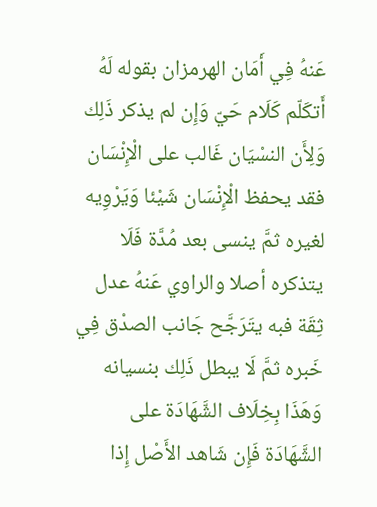عَنهُ فِي أَمَان الهرمزان بقوله لَهُ أَتكَلّم كَلَام حَيّ وَإِن لم يذكر ذَلِك وَلِأَن النسْيَان غَالب على الْإِنْسَان فقد يحفظ الْإِنْسَان شَيْئا وَيَرْوِيه لغيره ثمَّ ينسى بعد مُدَّة فَلَا يتذكره أصلا والراوي عَنهُ عدل ثِقَة فبه يتَرَجَّح جَانب الصدْق فِي خَبره ثمَّ لَا يبطل ذَلِك بنسيانه
وَهَذَا بِخِلَاف الشَّهَادَة على الشَّهَادَة فَإِن شَاهد الأَصْل إِذا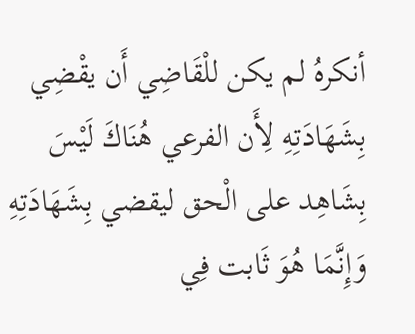أنكرهُ لم يكن للْقَاضِي أَن يقْضِي بِشَهَادَتِهِ لِأَن الفرعي هُنَاكَ لَيْسَ بِشَاهِد على الْحق ليقضي بِشَهَادَتِهِ وَإِنَّمَا هُوَ ثَابت فِي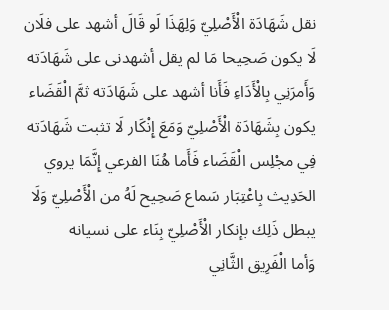نقل شَهَادَة الْأَصْلِيّ وَلِهَذَا لَو قَالَ أشهد على فلَان لَا يكون صَحِيحا مَا لم يقل أشهدنى على شَهَادَته وَأَمرَنِي بِالْأَدَاءِ فَأَنا أشهد على شَهَادَته ثمَّ الْقَضَاء يكون بِشَهَادَة الْأَصْلِيّ وَمَعَ إِنْكَار لَا تثبت شَهَادَته فِي مجْلِس الْقَضَاء فَأَما هُنَا الفرعي إِنَّمَا يروي الحَدِيث بِاعْتِبَار سَماع صَحِيح لَهُ من الْأَصْلِيّ وَلَا يبطل ذَلِك بإنكار الْأَصْلِيّ بِنَاء على نسيانه
وَأما الْفَرِيق الثَّانِي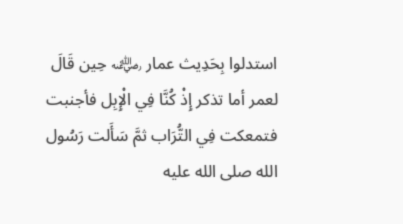استدلوا بِحَدِيث عمار ﵁ حِين قَالَ لعمر أما تذكر إِذْ كُنَّا فِي الْإِبِل فأجنبت فتمعكت فِي التُّرَاب ثمَّ سَأَلت رَسُول الله صلى الله عليه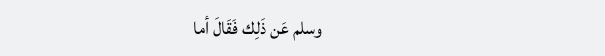وسلم عَن ذَلِك فَقَالَ أما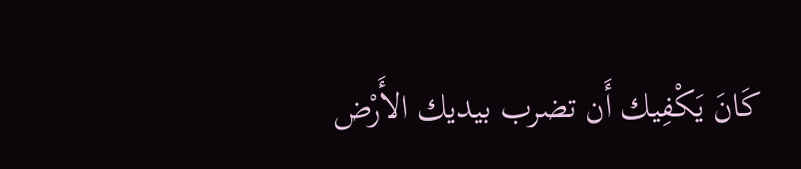كَانَ يَكْفِيك أَن تضرب بيديك الأَرْض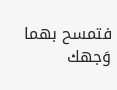فتمسح بهما وَجهك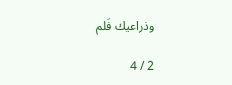وذراعيك فَلم

2 / 4